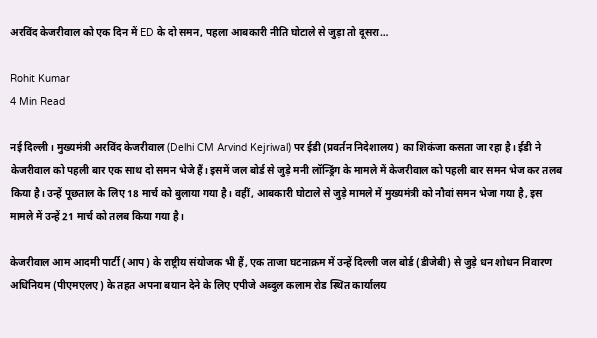अरविंद केजरीवाल को एक दिन में ED के दो समन, पहला आबकारी नीति घोटाले से जुड़ा तो दूसरा…

Rohit Kumar
4 Min Read

नई दिल्ली। मुख्यमंत्री अरविंद केजरीवाल (Delhi CM Arvind Kejriwal) पर ईडी (प्रवर्तन निदेशालय) का शिकंजा कसता जा रहा है। ईडी ने केजरीवाल को पहली बार एक साथ दो समन भेजे हैं। इसमें जल बोर्ड से जुड़े मनी लॉन्ड्रिंग के मामले में केजरीवाल को पहली बार समन भेज कर तलब किया है। उन्हें पूछताल के लिए 18 मार्च को बुलाया गया है। वहीं, आबकारी घोटाले से जुड़े मामले में मुख्यमंत्री को नौवां समन भेजा गया है, इस मामले में उन्हें 21 मार्च को तलब किया गया है।

केजरीवाल आम आदमी पार्टी (आप) के राष्ट्रीय संयोजक भी हैं, एक ताजा घटनाक्रम में उन्हें दिल्ली जल बोर्ड (डीजेबी) से जुड़े धन शोधन निवारण अधिनियम (पीएमएलए) के तहत अपना बयान देने के लिए एपीजे अब्दुल कलाम रोड स्थित कार्यालय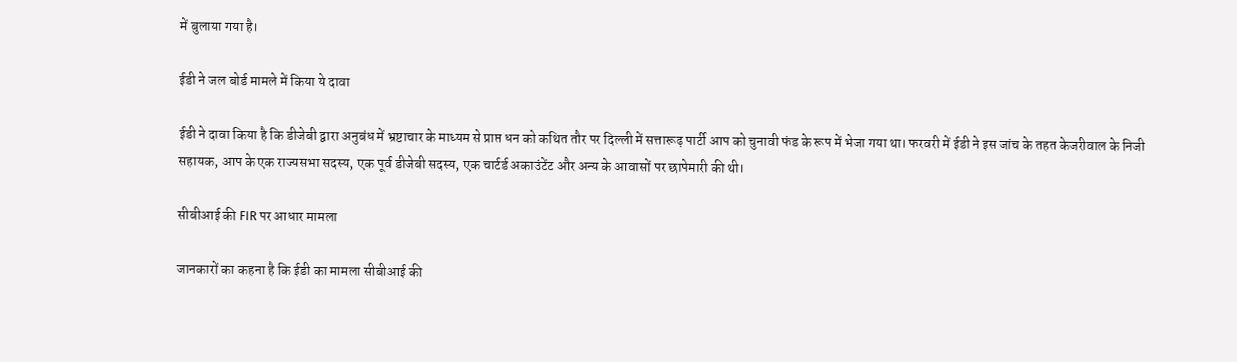में बुलाया गया है।

ईडी ने जल बोर्ड मामले में किया ये दावा

ईडी ने दावा किया है कि डीजेबी द्वारा अनुबंध में भ्रष्टाचार के माध्यम से प्राप्त धन को कथित तौर पर दिल्ली में सत्तारूढ़ पार्टी आप को चुनावी फंड के रूप में भेजा गया था। फरवरी में ईडी ने इस जांच के तहत केजरीवाल के निजी सहायक, आप के एक राज्यसभा सदस्य, एक पूर्व डीजेबी सदस्य, एक चार्टर्ड अकाउंटेंट और अन्य के आवासों पर छापेमारी की थी।

सीबीआई की FIR पर आधार मामला

जानकारों का कहना है कि ईडी का मामला सीबीआई की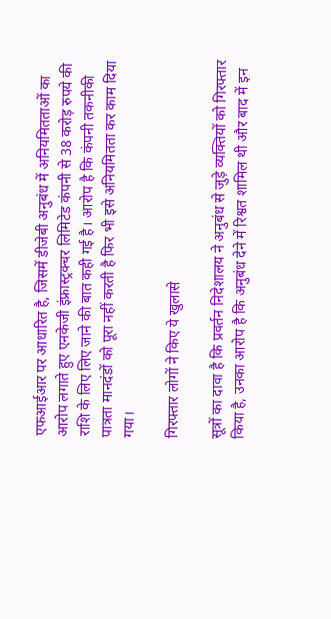एफआईआर पर आधारित है, जिसमें डीजेबी अनुबंध में अनियमितताओं का आरोप लगाते हुए एनकेजी इंफ्रास्ट्रक्चर लिमिटेड कंपनी से 38 करोड़ रुपये की राशि के लिए लिए जाने की बात कही गई है। आरोप है कि कंपनी तकनीकी पात्रता मानदंडों को पूरा नहीं करती है फिर भी इसे अनियमितता कर काम दिया गया।

गिरफ्तार लोगों ने किए ये खुलासे

सूत्रों का दावा है कि प्रवर्तन निदेशालय ने अनुबंध से जुड़े व्यक्तियों को गिरफ्तार किया है, उनका आरोप है कि अनुबंध देने में रिश्वत शामिल थी और बाद में इन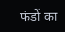फंडों का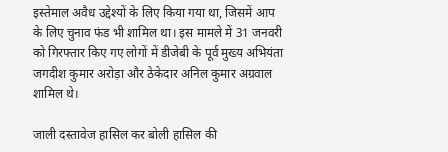इस्तेमाल अवैध उद्देश्यों के लिए किया गया था, जिसमें आप के लिए चुनाव फंड भी शामिल था। इस मामले में 31 जनवरी को गिरफ्तार किए गए लोगों में डीजेबी के पूर्व मुख्य अभियंता जगदीश कुमार अरोड़ा और ठेकेदार अनिल कुमार अग्रवाल शामिल थे।

जाली दस्तावेज हासिल कर बोली हासिल की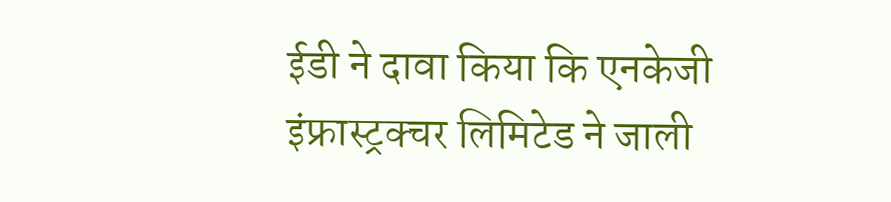ईडी ने दावा किया कि एनकेजी इंफ्रास्ट्रक्चर लिमिटेड ने जाली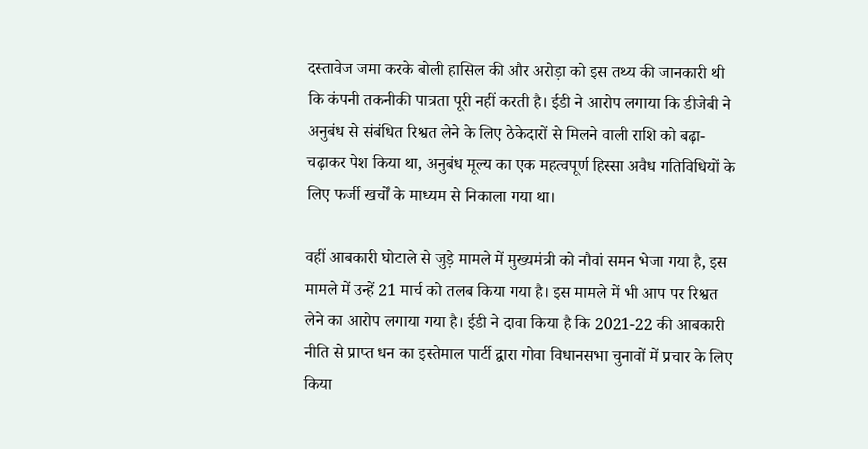दस्तावेज जमा करके बोली हासिल की और अरोड़ा को इस तथ्य की जानकारी थी कि कंपनी तकनीकी पात्रता पूरी नहीं करती है। ईडी ने आरोप लगाया कि डीजेबी ने अनुबंध से संबंधित रिश्वत लेने के लिए ठेकेदारों से मिलने वाली राशि को बढ़ा-चढ़ाकर पेश किया था, अनुबंध मूल्य का एक महत्वपूर्ण हिस्सा अवैध गतिविधियों के लिए फर्जी खर्चों के माध्यम से निकाला गया था।

वहीं आबकारी घोटाले से जुड़े मामले में मुख्यमंत्री को नौवां समन भेजा गया है, इस मामले में उन्हें 21 मार्च को तलब किया गया है। इस मामले में भी आप पर रिश्वत लेने का आरोप लगाया गया है। ईडी ने दावा किया है कि 2021-22 की आबकारी नीति से प्राप्त धन का इस्तेमाल पार्टी द्वारा गोवा विधानसभा चुनावों में प्रचार के लिए किया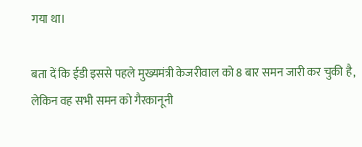गया था।

बता दें कि ईडी इससे पहले मुख्यमंत्री केजरीवाल को 8 बार समन जारी कर चुकी है, लेकिन वह सभी समन को गैरकानूनी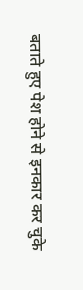बताते हुए पेश होने से इनकार कर चुके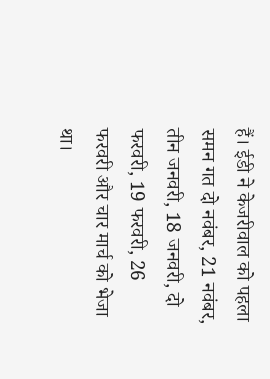हैं। ईडी ने केजरीवाल को पहला समन गत दो नवंबर, 21 नवंबर, तीन जनवरी, 18 जनवरी, दो फरवरी, 19 फरवरी, 26 फरवरी और चार मार्च को भेजा था।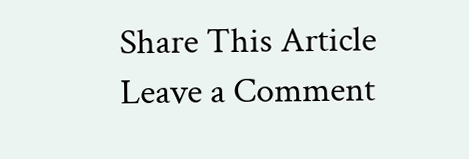Share This Article
Leave a Comment